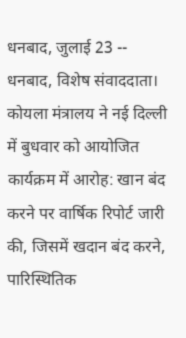धनबाद, जुलाई 23 -- धनबाद, विशेष संवाददाता। कोयला मंत्रालय ने नई दिल्ली में बुधवार को आयोजित कार्यक्रम में आरोह: खान बंद करने पर वार्षिक रिपोर्ट जारी की, जिसमें खदान बंद करने, पारिस्थितिक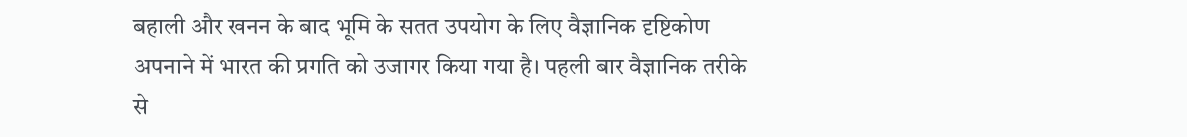बहाली और खनन के बाद भूमि के सतत उपयोग के लिए वैज्ञानिक दृष्टिकोण अपनाने में भारत की प्रगति को उजागर किया गया है। पहली बार वैज्ञानिक तरीके से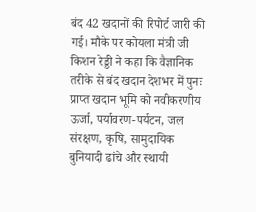बंद 42 खदानों की रिपोर्ट जारी की गई। मौके पर कोयला मंत्री जी किशन रेड्डी ने कहा कि वैज्ञानिक तरीके से बंद खदान देशभर में पुनः प्राप्त खदान भूमि को नवीकरणीय ऊर्जा, पर्यावरण-पर्यटन, जल संरक्षण, कृषि, सामुदायिक बुनियादी ढांचे और स्थायी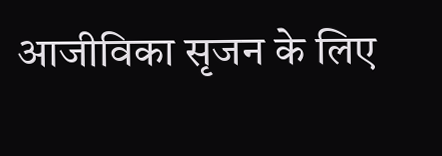आजीविका सृजन के लिए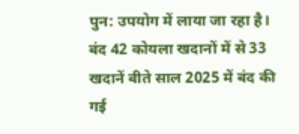पुन: उपयोग में लाया जा रहा है। बंद 42 कोयला खदानों में से 33 खदानें बीते साल 2025 में बंद की गई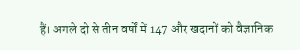हैं। अगले दो से तीन वर्षों में 147 और खदानों को वैज्ञानिक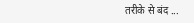तरीके से बंद ...